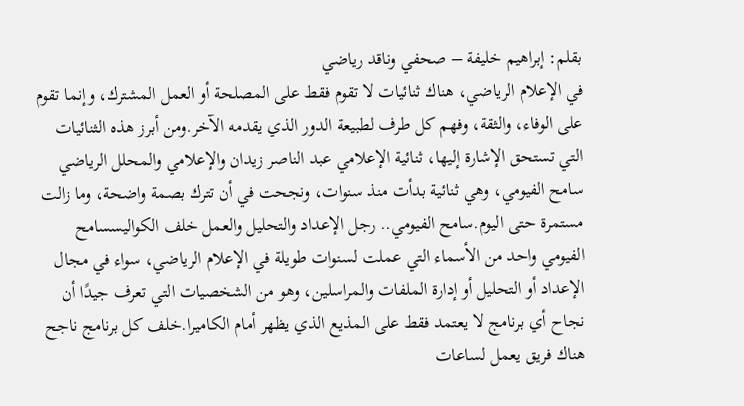بقلم: إبراهيم خليفة – صحفي وناقد رياضي
في الإعلام الرياضي، هناك ثنائيات لا تقوم فقط على المصلحة أو العمل المشترك، وإنما تقوم على الوفاء، والثقة، وفهم كل طرف لطبيعة الدور الذي يقدمه الآخر.ومن أبرز هذه الثنائيات التي تستحق الإشارة إليها، ثنائية الإعلامي عبد الناصر زيدان والإعلامي والمحلل الرياضي سامح الفيومي، وهي ثنائية بدأت منذ سنوات، ونجحت في أن تترك بصمة واضحة، وما زالت مستمرة حتى اليوم.سامح الفيومي.. رجل الإعداد والتحليل والعمل خلف الكواليسسامح الفيومي واحد من الأسماء التي عملت لسنوات طويلة في الإعلام الرياضي، سواء في مجال الإعداد أو التحليل أو إدارة الملفات والمراسلين، وهو من الشخصيات التي تعرف جيدًا أن نجاح أي برنامج لا يعتمد فقط على المذيع الذي يظهر أمام الكاميرا.خلف كل برنامج ناجح هناك فريق يعمل لساعات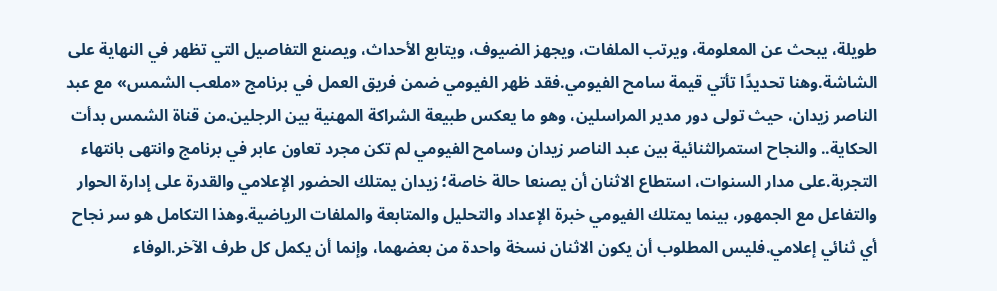طويلة، يبحث عن المعلومة، ويرتب الملفات، ويجهز الضيوف، ويتابع الأحداث، ويصنع التفاصيل التي تظهر في النهاية على الشاشة.وهنا تحديدًا تأتي قيمة سامح الفيومي.فقد ظهر الفيومي ضمن فريق العمل في برنامج «ملعب الشمس» مع عبد الناصر زيدان، حيث تولى دور مدير المراسلين، وهو ما يعكس طبيعة الشراكة المهنية بين الرجلين.من قناة الشمس بدأت الحكاية.. والنجاح استمرالثنائية بين عبد الناصر زيدان وسامح الفيومي لم تكن مجرد تعاون عابر في برنامج وانتهى بانتهاء التجربة.على مدار السنوات، استطاع الاثنان أن يصنعا حالة خاصة؛ زيدان يمتلك الحضور الإعلامي والقدرة على إدارة الحوار والتفاعل مع الجمهور، بينما يمتلك الفيومي خبرة الإعداد والتحليل والمتابعة والملفات الرياضية.وهذا التكامل هو سر نجاح أي ثنائي إعلامي.فليس المطلوب أن يكون الاثنان نسخة واحدة من بعضهما، وإنما أن يكمل كل طرف الآخر.الوفاء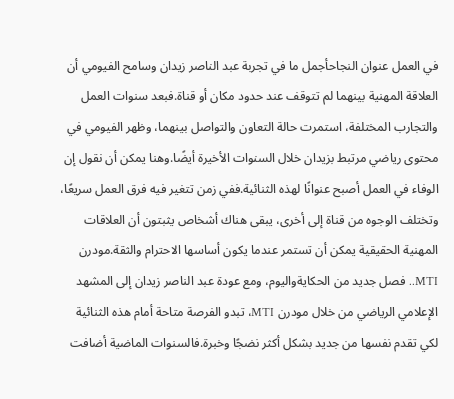في العمل عنوان النجاحأجمل ما في تجربة عبد الناصر زيدان وسامح الفيومي أن العلاقة المهنية بينهما لم تتوقف عند حدود مكان أو قناة.فبعد سنوات العمل والتجارب المختلفة، استمرت حالة التعاون والتواصل بينهما، وظهر الفيومي في محتوى رياضي مرتبط بزيدان خلال السنوات الأخيرة أيضًا.وهنا يمكن أن نقول إن الوفاء في العمل أصبح عنوانًا لهذه الثنائية.ففي زمن تتغير فيه فرق العمل سريعًا، وتختلف الوجوه من قناة إلى أخرى، يبقى هناك أشخاص يثبتون أن العلاقات المهنية الحقيقية يمكن أن تستمر عندما يكون أساسها الاحترام والثقة.مودرن MTI.. فصل جديد من الحكايةواليوم، ومع عودة عبد الناصر زيدان إلى المشهد الإعلامي الرياضي من خلال مودرن MTI، تبدو الفرصة متاحة أمام هذه الثنائية لكي تقدم نفسها من جديد بشكل أكثر نضجًا وخبرة.فالسنوات الماضية أضافت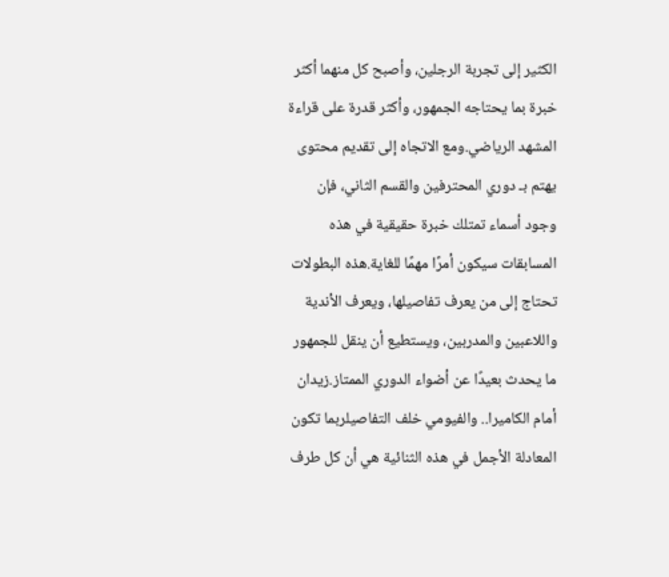الكثير إلى تجربة الرجلين، وأصبح كل منهما أكثر خبرة بما يحتاجه الجمهور، وأكثر قدرة على قراءة المشهد الرياضي.ومع الاتجاه إلى تقديم محتوى يهتم بـ دوري المحترفين والقسم الثاني، فإن وجود أسماء تمتلك خبرة حقيقية في هذه المسابقات سيكون أمرًا مهمًا للغاية.هذه البطولات تحتاج إلى من يعرف تفاصيلها، ويعرف الأندية واللاعبين والمدربين، ويستطيع أن ينقل للجمهور ما يحدث بعيدًا عن أضواء الدوري الممتاز.زيدان أمام الكاميرا.. والفيومي خلف التفاصيلربما تكون المعادلة الأجمل في هذه الثنائية هي أن كل طرف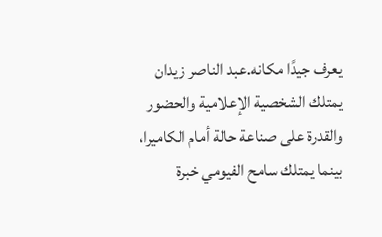يعرف جيدًا مكانه.عبد الناصر زيدان يمتلك الشخصية الإعلامية والحضور والقدرة على صناعة حالة أمام الكاميرا، بينما يمتلك سامح الفيومي خبرة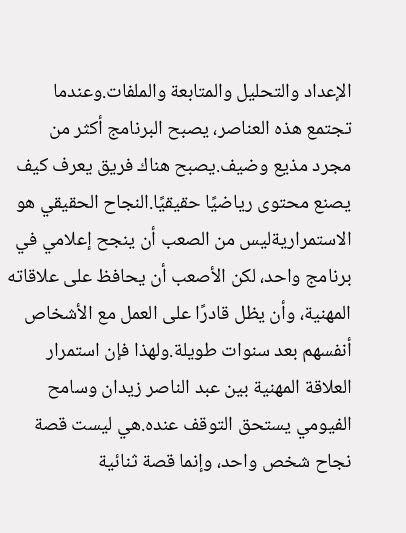الإعداد والتحليل والمتابعة والملفات.وعندما تجتمع هذه العناصر، يصبح البرنامج أكثر من مجرد مذيع وضيف.يصبح هناك فريق يعرف كيف يصنع محتوى رياضيًا حقيقيًا.النجاح الحقيقي هو الاستمراريةليس من الصعب أن ينجح إعلامي في برنامج واحد، لكن الأصعب أن يحافظ على علاقاته المهنية، وأن يظل قادرًا على العمل مع الأشخاص أنفسهم بعد سنوات طويلة.ولهذا فإن استمرار العلاقة المهنية بين عبد الناصر زيدان وسامح الفيومي يستحق التوقف عنده.هي ليست قصة نجاح شخص واحد، وإنما قصة ثنائية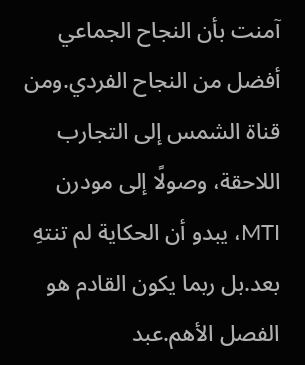آمنت بأن النجاح الجماعي أفضل من النجاح الفردي.ومن قناة الشمس إلى التجارب اللاحقة، وصولًا إلى مودرن MTI، يبدو أن الحكاية لم تنتهِ بعد.بل ربما يكون القادم هو الفصل الأهم.عبد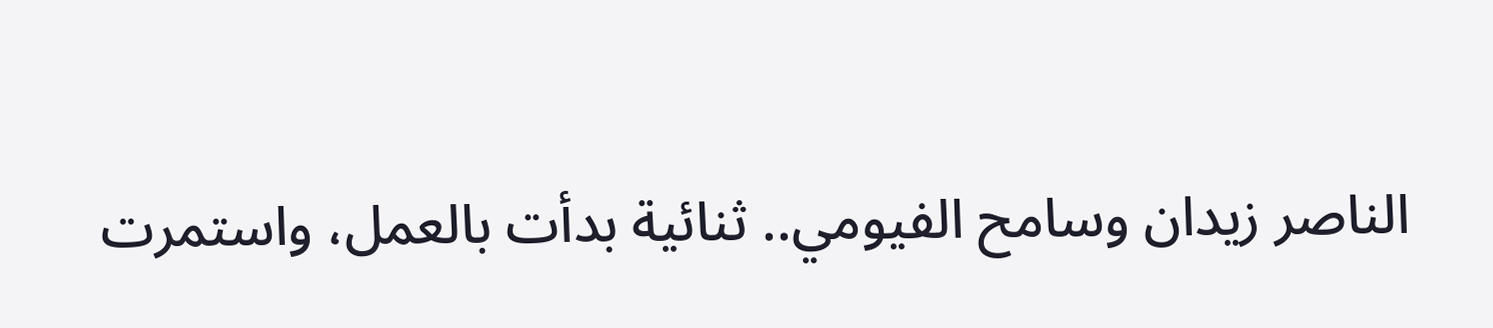الناصر زيدان وسامح الفيومي.. ثنائية بدأت بالعمل، واستمرت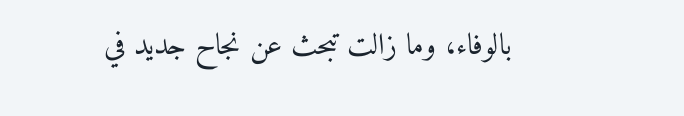بالوفاء، وما زالت تبحث عن نجاح جديد في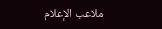ملاعب الإعلام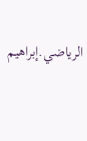الرياضي.إبراهيم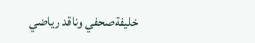خليفةصحفي وناقد رياضي